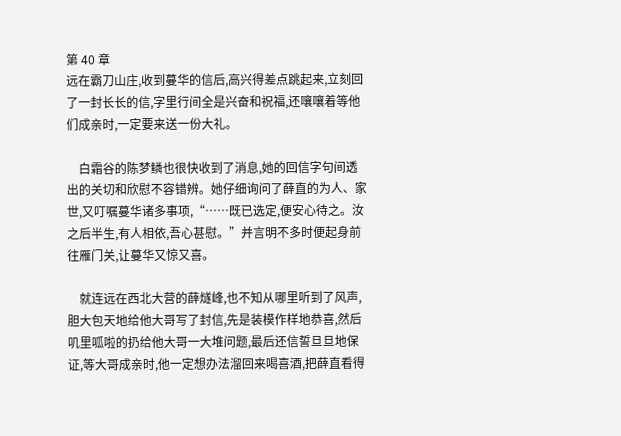第 40 章
远在霸刀山庄,收到蔓华的信后,高兴得差点跳起来,立刻回了一封长长的信,字里行间全是兴奋和祝福,还嚷嚷着等他们成亲时,一定要来送一份大礼。

    白霜谷的陈梦鳞也很快收到了消息,她的回信字句间透出的关切和欣慰不容错辨。她仔细询问了薛直的为人、家世,又叮嘱蔓华诸多事项,“……既已选定,便安心待之。汝之后半生,有人相依,吾心甚慰。”并言明不多时便起身前往雁门关,让蔓华又惊又喜。

    就连远在西北大营的薛燧峰,也不知从哪里听到了风声,胆大包天地给他大哥写了封信,先是装模作样地恭喜,然后叽里呱啦的扔给他大哥一大堆问题,最后还信誓旦旦地保证,等大哥成亲时,他一定想办法溜回来喝喜酒,把薛直看得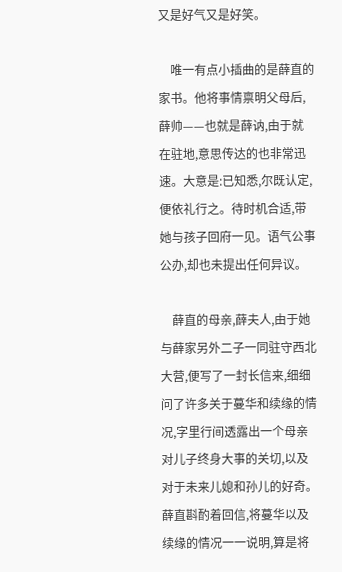又是好气又是好笑。

    唯一有点小插曲的是薛直的家书。他将事情禀明父母后,薛帅——也就是薛讷,由于就在驻地,意思传达的也非常迅速。大意是:已知悉,尔既认定,便依礼行之。待时机合适,带她与孩子回府一见。语气公事公办,却也未提出任何异议。

    薛直的母亲,薛夫人,由于她与薛家另外二子一同驻守西北大营,便写了一封长信来,细细问了许多关于蔓华和续缘的情况,字里行间透露出一个母亲对儿子终身大事的关切,以及对于未来儿媳和孙儿的好奇。薛直斟酌着回信,将蔓华以及续缘的情况一一说明,算是将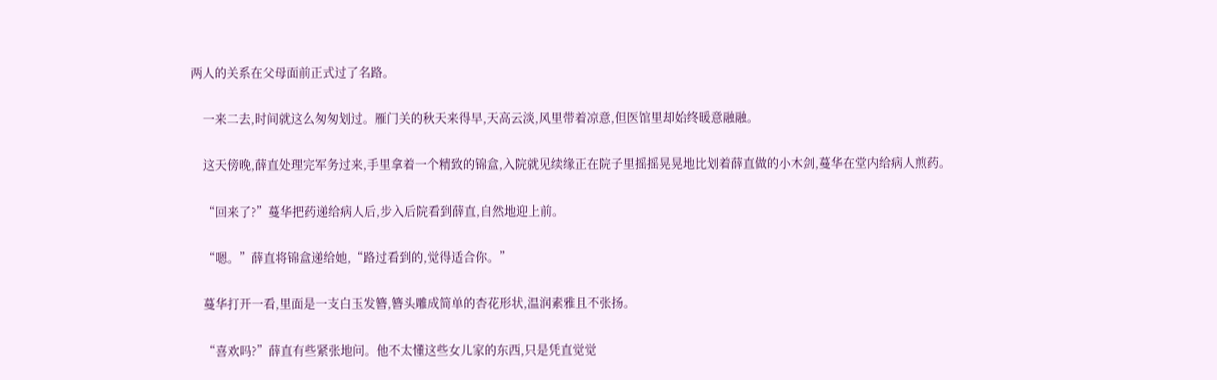两人的关系在父母面前正式过了名路。

    一来二去,时间就这么匆匆划过。雁门关的秋天来得早,天高云淡,风里带着凉意,但医馆里却始终暖意融融。

    这天傍晚,薛直处理完军务过来,手里拿着一个精致的锦盒,入院就见续缘正在院子里摇摇晃晃地比划着薛直做的小木剑,蔓华在堂内给病人煎药。

    “回来了?”蔓华把药递给病人后,步入后院看到薛直,自然地迎上前。

    “嗯。”薛直将锦盒递给她,“路过看到的,觉得适合你。”

    蔓华打开一看,里面是一支白玉发簪,簪头雕成简单的杏花形状,温润素雅且不张扬。

    “喜欢吗?”薛直有些紧张地问。他不太懂这些女儿家的东西,只是凭直觉觉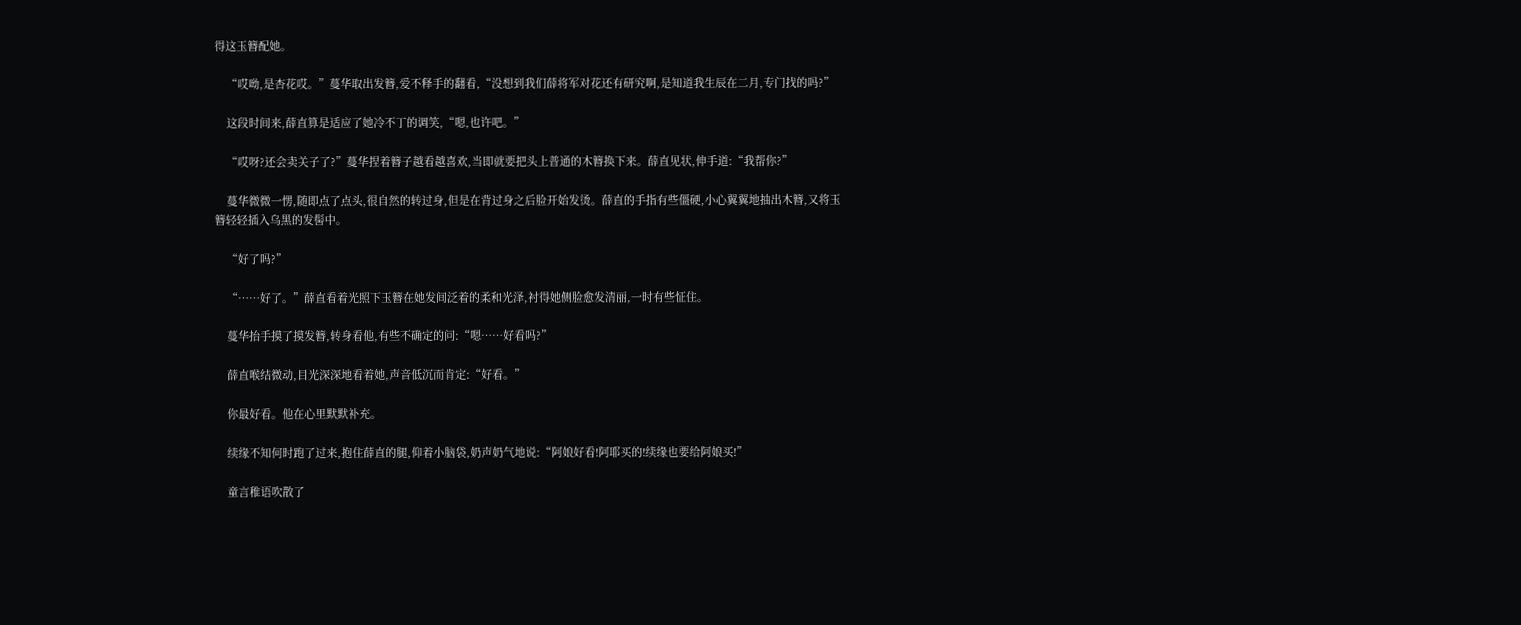得这玉簪配她。

    “哎呦,是杏花哎。”蔓华取出发簪,爱不释手的翻看,“没想到我们薛将军对花还有研究啊,是知道我生辰在二月,专门找的吗?”

    这段时间来,薛直算是适应了她冷不丁的调笑,“嗯,也许吧。”

    “哎呀?还会卖关子了?”蔓华捏着簪子越看越喜欢,当即就要把头上普通的木簪换下来。薛直见状,伸手道:“我帮你?”

    蔓华微微一愣,随即点了点头,很自然的转过身,但是在背过身之后脸开始发烫。薛直的手指有些僵硬,小心翼翼地抽出木簪,又将玉簪轻轻插入乌黑的发髻中。

    “好了吗?”

    “……好了。”薛直看着光照下玉簪在她发间泛着的柔和光泽,衬得她侧脸愈发清丽,一时有些怔住。

    蔓华抬手摸了摸发簪,转身看他,有些不确定的问:“嗯……好看吗?”

    薛直喉结微动,目光深深地看着她,声音低沉而肯定:“好看。”

    你最好看。他在心里默默补充。

    续缘不知何时跑了过来,抱住薛直的腿,仰着小脑袋,奶声奶气地说:“阿娘好看!阿耶买的!续缘也要给阿娘买!”

    童言稚语吹散了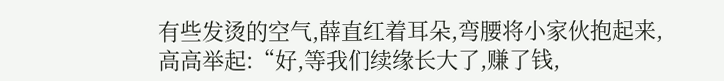有些发烫的空气,薛直红着耳朵,弯腰将小家伙抱起来,高高举起:“好,等我们续缘长大了,赚了钱,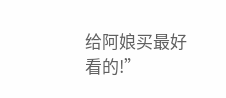给阿娘买最好看的!”